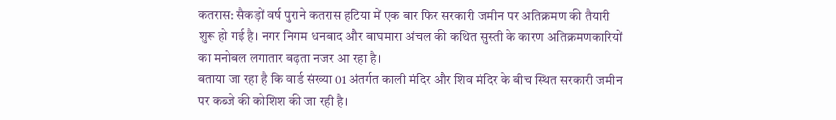कतरास: सैकड़ों वर्ष पुराने कतरास हटिया में एक बार फिर सरकारी जमीन पर अतिक्रमण की तैयारी शुरू हो गई है। नगर निगम धनबाद और बाघमारा अंचल की कथित सुस्ती के कारण अतिक्रमणकारियों का मनोबल लगातार बढ़ता नजर आ रहा है।
बताया जा रहा है कि वार्ड संख्या 01 अंतर्गत काली मंदिर और शिव मंदिर के बीच स्थित सरकारी जमीन पर कब्जे की कोशिश की जा रही है।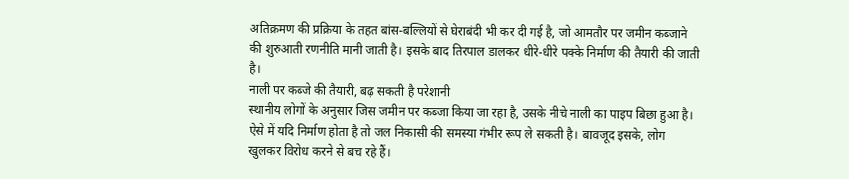अतिक्रमण की प्रक्रिया के तहत बांस-बल्लियों से घेराबंदी भी कर दी गई है, जो आमतौर पर जमीन कब्जाने की शुरुआती रणनीति मानी जाती है। इसके बाद तिरपाल डालकर धीरे-धीरे पक्के निर्माण की तैयारी की जाती है।
नाली पर कब्जे की तैयारी, बढ़ सकती है परेशानी
स्थानीय लोगों के अनुसार जिस जमीन पर कब्जा किया जा रहा है, उसके नीचे नाली का पाइप बिछा हुआ है। ऐसे में यदि निर्माण होता है तो जल निकासी की समस्या गंभीर रूप ले सकती है। बावजूद इसके, लोग खुलकर विरोध करने से बच रहे हैं।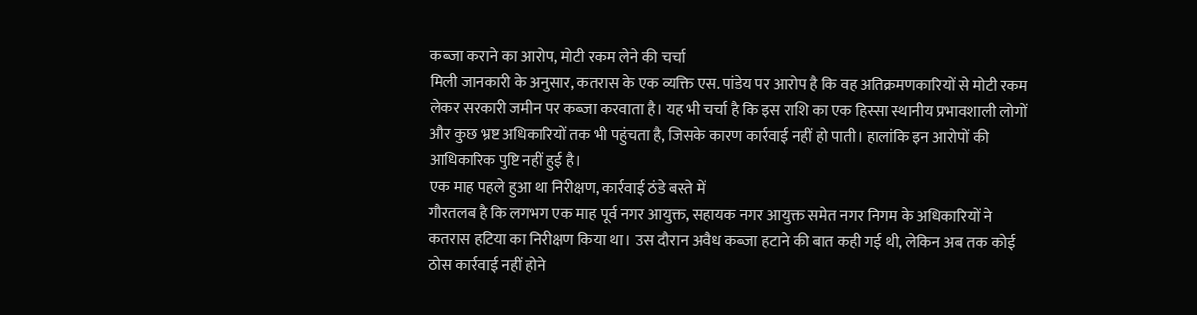कब्जा कराने का आरोप, मोटी रकम लेने की चर्चा
मिली जानकारी के अनुसार, कतरास के एक व्यक्ति एस. पांडेय पर आरोप है कि वह अतिक्रमणकारियों से मोटी रकम लेकर सरकारी जमीन पर कब्जा करवाता है। यह भी चर्चा है कि इस राशि का एक हिस्सा स्थानीय प्रभावशाली लोगों और कुछ भ्रष्ट अधिकारियों तक भी पहुंचता है, जिसके कारण कार्रवाई नहीं हो पाती। हालांकि इन आरोपों की आधिकारिक पुष्टि नहीं हुई है।
एक माह पहले हुआ था निरीक्षण, कार्रवाई ठंडे बस्ते में
गौरतलब है कि लगभग एक माह पूर्व नगर आयुक्त, सहायक नगर आयुक्त समेत नगर निगम के अधिकारियों ने कतरास हटिया का निरीक्षण किया था। उस दौरान अवैध कब्जा हटाने की बात कही गई थी, लेकिन अब तक कोई ठोस कार्रवाई नहीं होने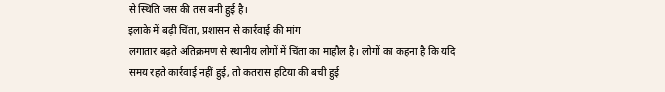से स्थिति जस की तस बनी हुई है।
इलाके में बढ़ी चिंता, प्रशासन से कार्रवाई की मांग
लगातार बढ़ते अतिक्रमण से स्थानीय लोगों में चिंता का माहौल है। लोगों का कहना है कि यदि समय रहते कार्रवाई नहीं हुई, तो कतरास हटिया की बची हुई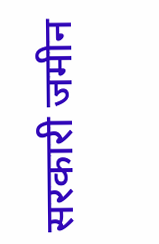सरकारी जमीन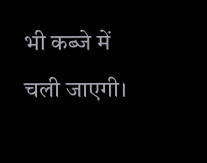भी कब्जे में चली जाएगी।